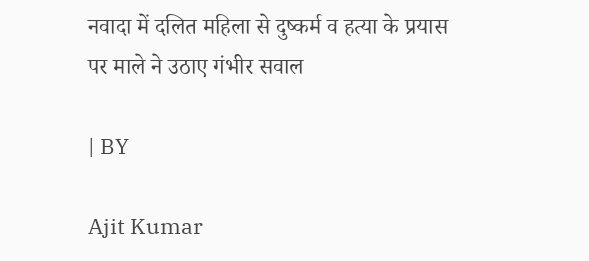नवादा में दलित महिला से दुष्कर्म व हत्या के प्रयास पर माले ने उठाए गंभीर सवाल

| BY

Ajit Kumar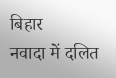बिहार
नवादा में दलित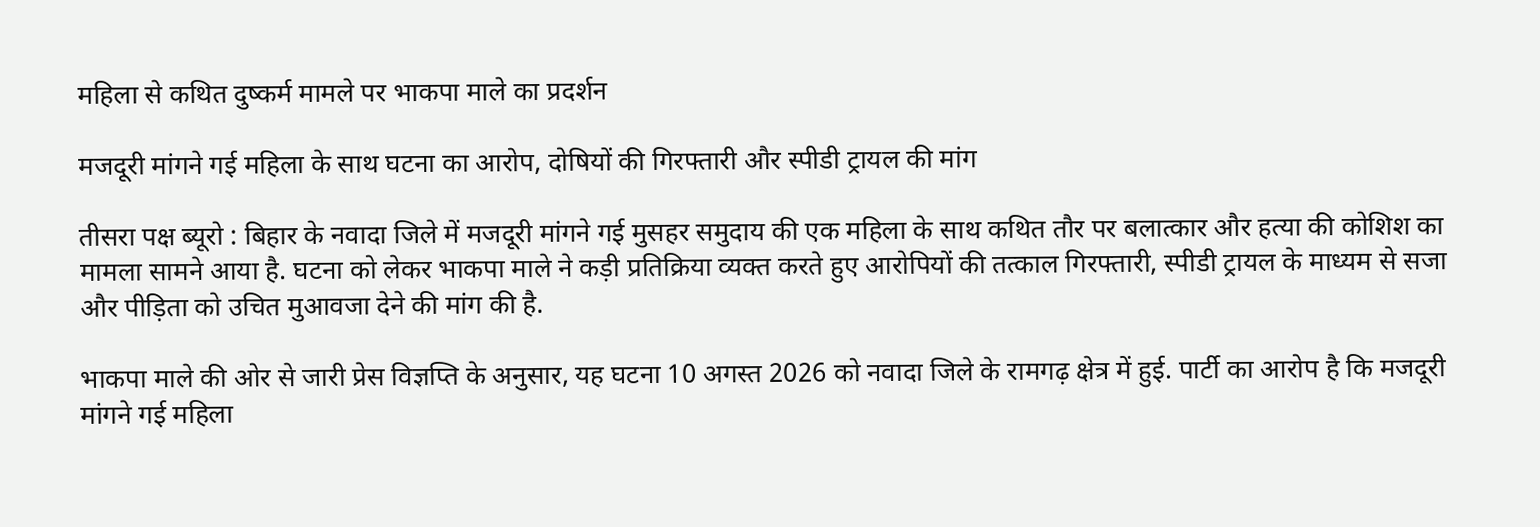महिला से कथित दुष्कर्म मामले पर भाकपा माले का प्रदर्शन

मजदूरी मांगने गई महिला के साथ घटना का आरोप, दोषियों की गिरफ्तारी और स्पीडी ट्रायल की मांग

तीसरा पक्ष ब्यूरो : बिहार के नवादा जिले में मजदूरी मांगने गई मुसहर समुदाय की एक महिला के साथ कथित तौर पर बलात्कार और हत्या की कोशिश का मामला सामने आया है. घटना को लेकर भाकपा माले ने कड़ी प्रतिक्रिया व्यक्त करते हुए आरोपियों की तत्काल गिरफ्तारी, स्पीडी ट्रायल के माध्यम से सजा और पीड़िता को उचित मुआवजा देने की मांग की है.

भाकपा माले की ओर से जारी प्रेस विज्ञप्ति के अनुसार, यह घटना 10 अगस्त 2026 को नवादा जिले के रामगढ़ क्षेत्र में हुई. पार्टी का आरोप है कि मजदूरी मांगने गई महिला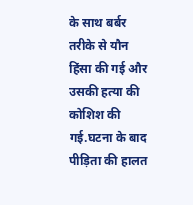के साथ बर्बर तरीके से यौन हिंसा की गई और उसकी हत्या की कोशिश की गई.घटना के बाद पीड़िता की हालत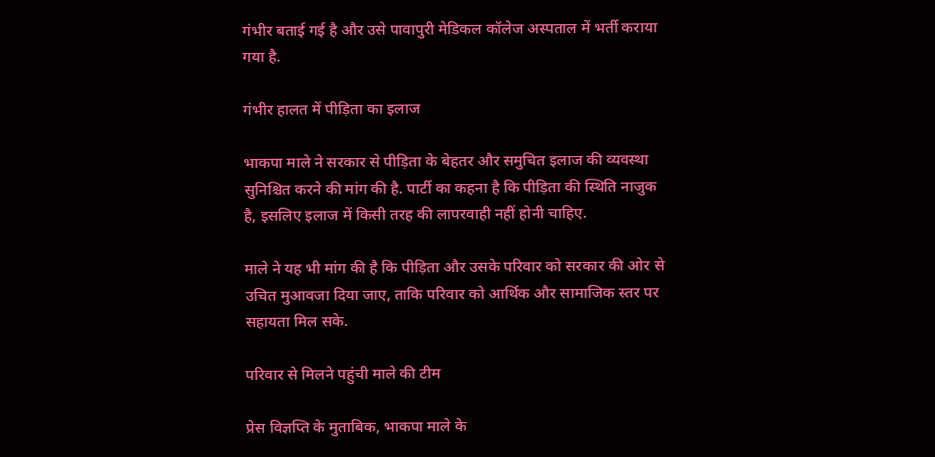गंभीर बताई गई है और उसे पावापुरी मेडिकल कॉलेज अस्पताल में भर्ती कराया गया है.

गंभीर हालत में पीड़िता का इलाज

भाकपा माले ने सरकार से पीड़िता के बेहतर और समुचित इलाज की व्यवस्था सुनिश्चित करने की मांग की है. पार्टी का कहना है कि पीड़िता की स्थिति नाजुक है, इसलिए इलाज में किसी तरह की लापरवाही नहीं होनी चाहिए.

माले ने यह भी मांग की है कि पीड़िता और उसके परिवार को सरकार की ओर से उचित मुआवजा दिया जाए, ताकि परिवार को आर्थिक और सामाजिक स्तर पर सहायता मिल सके.

परिवार से मिलने पहुंची माले की टीम

प्रेस विज्ञप्ति के मुताबिक, भाकपा माले के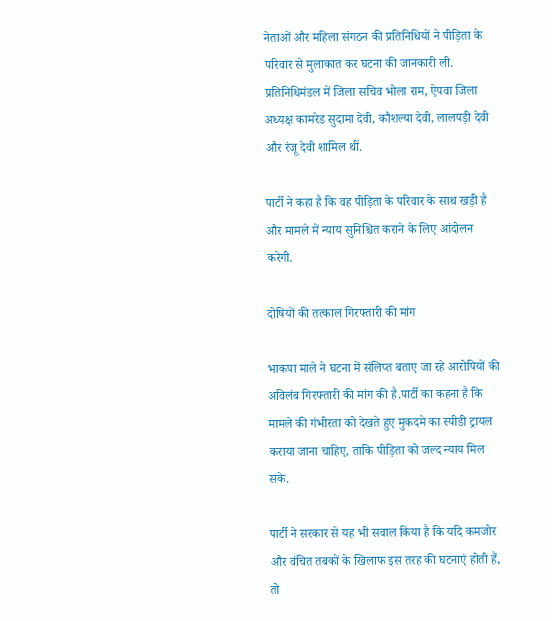नेताओं और महिला संगठन की प्रतिनिधियों ने पीड़िता के परिवार से मुलाकात कर घटना की जानकारी ली. प्रतिनिधिमंडल में जिला सचिव भोला राम, ऐपवा जिला अध्यक्ष कामरेड सुदामा देवी, कौशल्या देवी, लालपड़ी देवी और रंजू देवी शामिल थीं.

पार्टी ने कहा है कि वह पीड़िता के परिवार के साथ खड़ी है और मामले में न्याय सुनिश्चित कराने के लिए आंदोलन करेगी.

दोषियों की तत्काल गिरफ्तारी की मांग

भाकपा माले ने घटना में संलिप्त बताए जा रहे आरोपियों की अविलंब गिरफ्तारी की मांग की है.पार्टी का कहना है कि मामले की गंभीरता को देखते हुए मुकदमे का स्पीडी ट्रायल कराया जाना चाहिए, ताकि पीड़िता को जल्द न्याय मिल सके.

पार्टी ने सरकार से यह भी सवाल किया है कि यदि कमजोर और वंचित तबकों के खिलाफ इस तरह की घटनाएं होती हैं, तो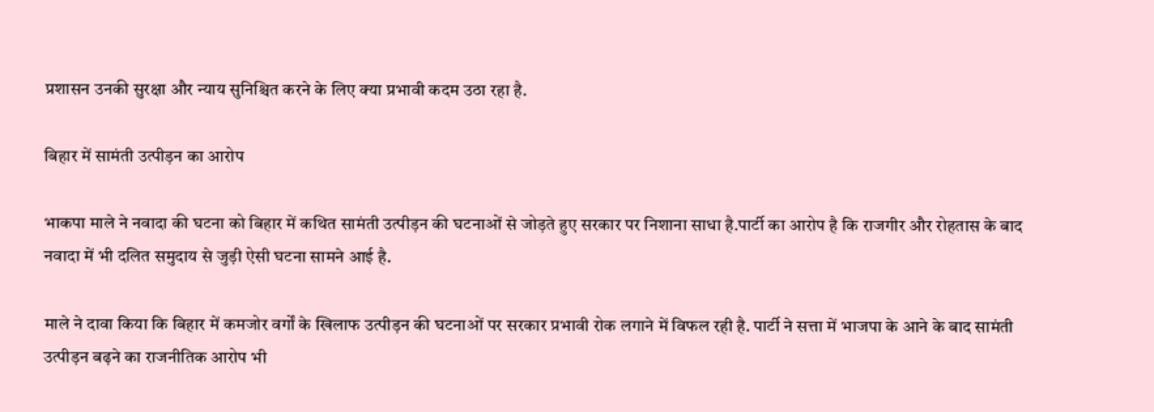प्रशासन उनकी सुरक्षा और न्याय सुनिश्चित करने के लिए क्या प्रभावी कदम उठा रहा है.

बिहार में सामंती उत्पीड़न का आरोप

भाकपा माले ने नवादा की घटना को बिहार में कथित सामंती उत्पीड़न की घटनाओं से जोड़ते हुए सरकार पर निशाना साधा है.पार्टी का आरोप है कि राजगीर और रोहतास के बाद नवादा में भी दलित समुदाय से जुड़ी ऐसी घटना सामने आई है.

माले ने दावा किया कि बिहार में कमजोर वर्गों के खिलाफ उत्पीड़न की घटनाओं पर सरकार प्रभावी रोक लगाने में विफल रही है. पार्टी ने सत्ता में भाजपा के आने के बाद सामंती उत्पीड़न बढ़ने का राजनीतिक आरोप भी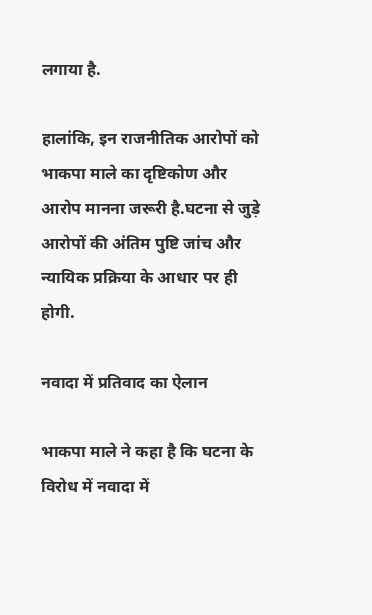लगाया है.

हालांकि, इन राजनीतिक आरोपों को भाकपा माले का दृष्टिकोण और आरोप मानना जरूरी है.घटना से जुड़े आरोपों की अंतिम पुष्टि जांच और न्यायिक प्रक्रिया के आधार पर ही होगी.

नवादा में प्रतिवाद का ऐलान

भाकपा माले ने कहा है कि घटना के विरोध में नवादा में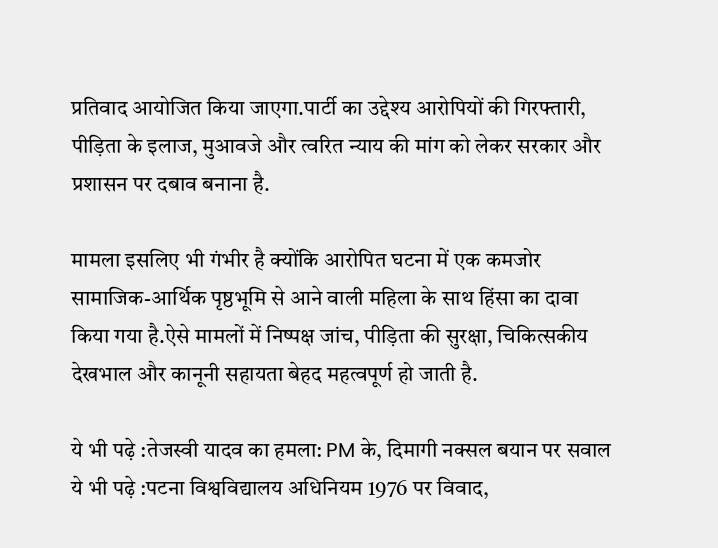प्रतिवाद आयोजित किया जाएगा.पार्टी का उद्देश्य आरोपियों की गिरफ्तारी, पीड़िता के इलाज, मुआवजे और त्वरित न्याय की मांग को लेकर सरकार और प्रशासन पर दबाव बनाना है.

मामला इसलिए भी गंभीर है क्योंकि आरोपित घटना में एक कमजोर सामाजिक-आर्थिक पृष्ठभूमि से आने वाली महिला के साथ हिंसा का दावा किया गया है.ऐसे मामलों में निष्पक्ष जांच, पीड़िता की सुरक्षा, चिकित्सकीय देखभाल और कानूनी सहायता बेहद महत्वपूर्ण हो जाती है.

ये भी पढ़े :तेजस्वी यादव का हमला: PM के, दिमागी नक्सल बयान पर सवाल
ये भी पढ़े :पटना विश्वविद्यालय अधिनियम 1976 पर विवाद,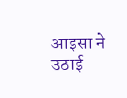आइसा ने उठाई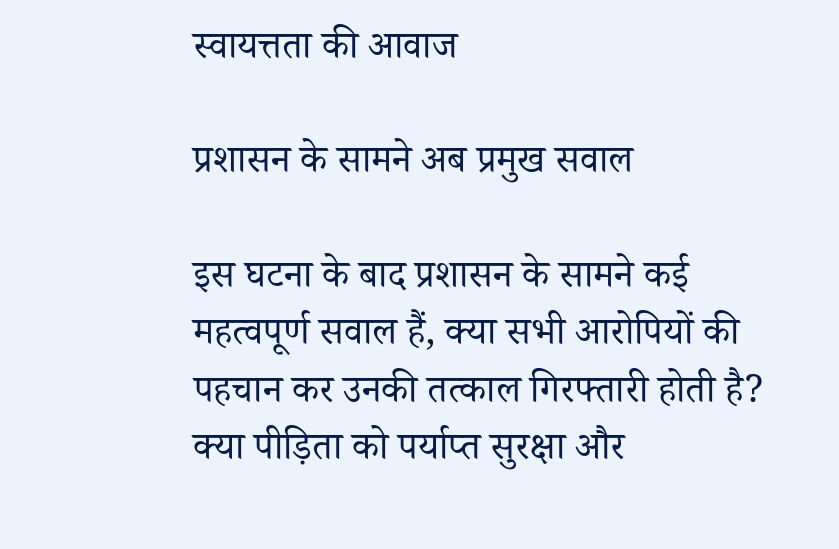स्वायत्तता की आवाज

प्रशासन के सामने अब प्रमुख सवाल

इस घटना के बाद प्रशासन के सामने कई महत्वपूर्ण सवाल हैं, क्या सभी आरोपियों की पहचान कर उनकी तत्काल गिरफ्तारी होती है? क्या पीड़िता को पर्याप्त सुरक्षा और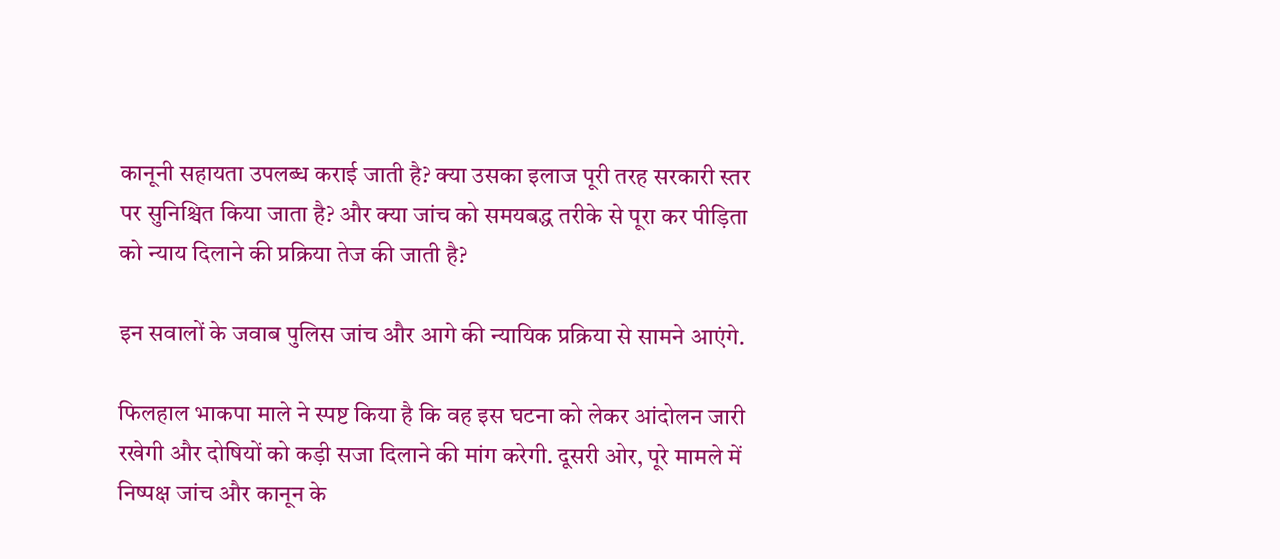कानूनी सहायता उपलब्ध कराई जाती है? क्या उसका इलाज पूरी तरह सरकारी स्तर पर सुनिश्चित किया जाता है? और क्या जांच को समयबद्ध तरीके से पूरा कर पीड़िता को न्याय दिलाने की प्रक्रिया तेज की जाती है?

इन सवालों के जवाब पुलिस जांच और आगे की न्यायिक प्रक्रिया से सामने आएंगे.

फिलहाल भाकपा माले ने स्पष्ट किया है कि वह इस घटना को लेकर आंदोलन जारी रखेगी और दोषियों को कड़ी सजा दिलाने की मांग करेगी. दूसरी ओर, पूरे मामले में निष्पक्ष जांच और कानून के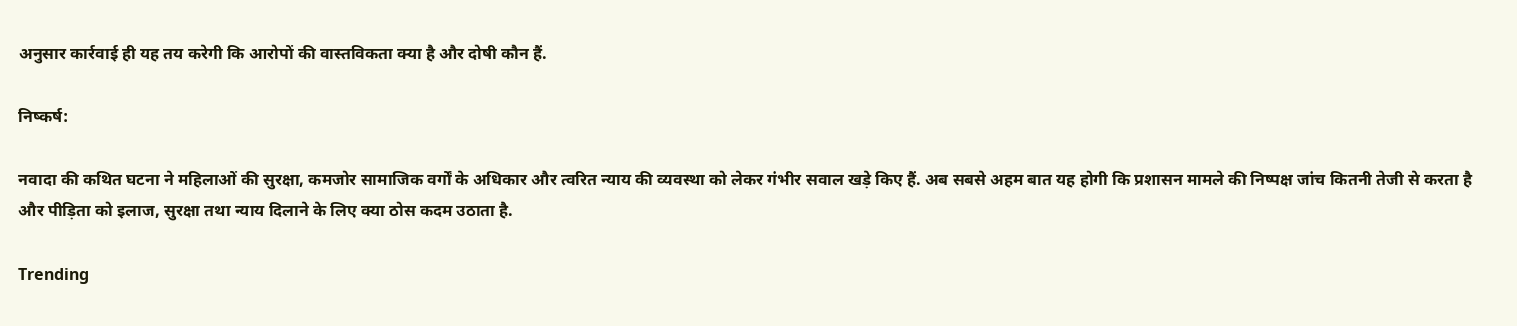अनुसार कार्रवाई ही यह तय करेगी कि आरोपों की वास्तविकता क्या है और दोषी कौन हैं.

निष्कर्ष:

नवादा की कथित घटना ने महिलाओं की सुरक्षा, कमजोर सामाजिक वर्गों के अधिकार और त्वरित न्याय की व्यवस्था को लेकर गंभीर सवाल खड़े किए हैं. अब सबसे अहम बात यह होगी कि प्रशासन मामले की निष्पक्ष जांच कितनी तेजी से करता है और पीड़िता को इलाज, सुरक्षा तथा न्याय दिलाने के लिए क्या ठोस कदम उठाता है.

Trending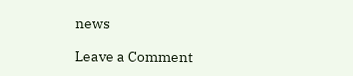news

Leave a Comment